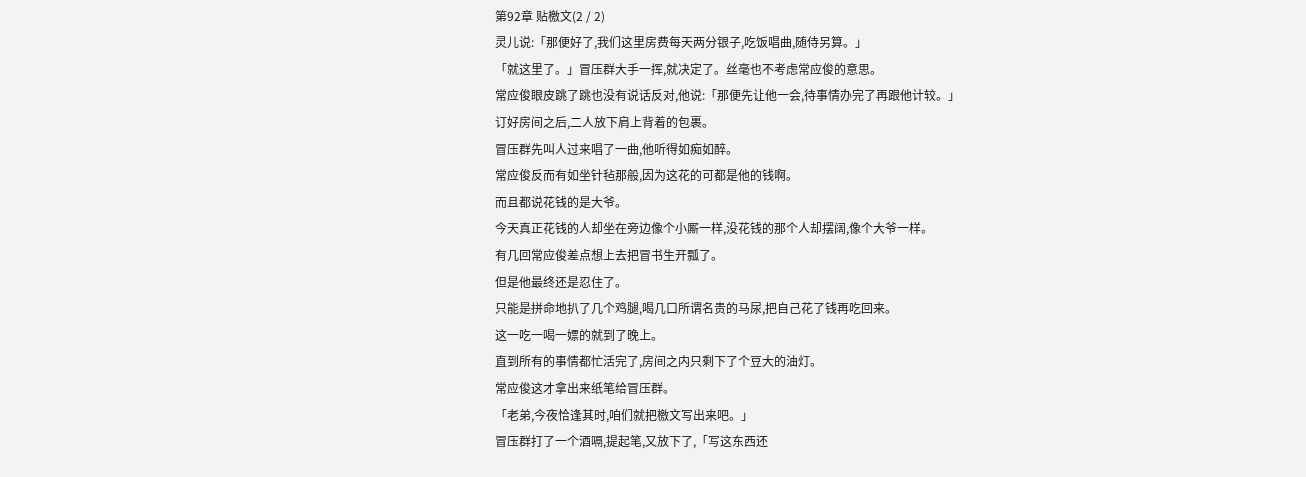第92章 贴檄文(2 / 2)
灵儿说:「那便好了,我们这里房费每天两分银子,吃饭唱曲,随侍另算。」
「就这里了。」冒压群大手一挥,就决定了。丝毫也不考虑常应俊的意思。
常应俊眼皮跳了跳也没有说话反对,他说:「那便先让他一会,待事情办完了再跟他计较。」
订好房间之后,二人放下肩上背着的包裹。
冒压群先叫人过来唱了一曲,他听得如痴如醉。
常应俊反而有如坐针毡那般,因为这花的可都是他的钱啊。
而且都说花钱的是大爷。
今天真正花钱的人却坐在旁边像个小厮一样,没花钱的那个人却摆阔,像个大爷一样。
有几回常应俊差点想上去把冒书生开瓢了。
但是他最终还是忍住了。
只能是拼命地扒了几个鸡腿,喝几口所谓名贵的马尿,把自己花了钱再吃回来。
这一吃一喝一嫖的就到了晚上。
直到所有的事情都忙活完了,房间之内只剩下了个豆大的油灯。
常应俊这才拿出来纸笔给冒压群。
「老弟,今夜恰逢其时,咱们就把檄文写出来吧。」
冒压群打了一个酒嗝,提起笔,又放下了,「写这东西还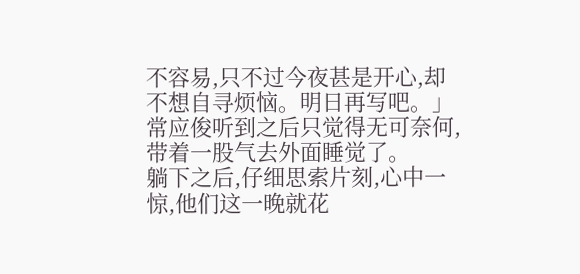不容易,只不过今夜甚是开心,却不想自寻烦恼。明日再写吧。」
常应俊听到之后只觉得无可奈何,带着一股气去外面睡觉了。
躺下之后,仔细思索片刻,心中一惊,他们这一晚就花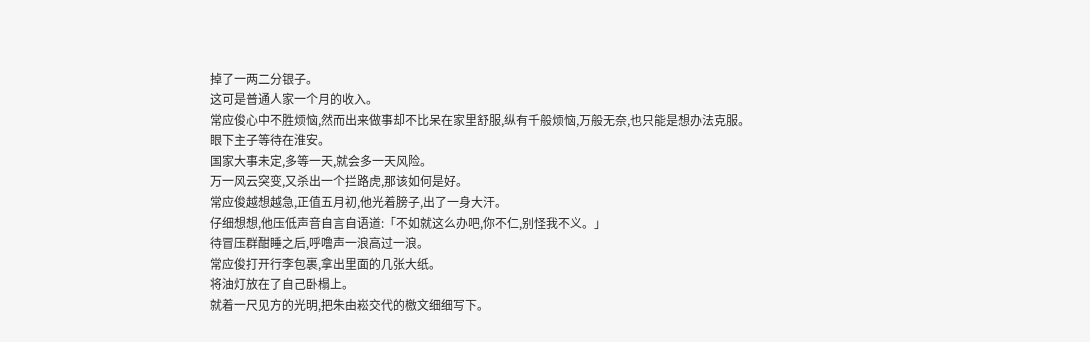掉了一两二分银子。
这可是普通人家一个月的收入。
常应俊心中不胜烦恼,然而出来做事却不比呆在家里舒服,纵有千般烦恼,万般无奈,也只能是想办法克服。
眼下主子等待在淮安。
国家大事未定,多等一天,就会多一天风险。
万一风云突变,又杀出一个拦路虎,那该如何是好。
常应俊越想越急,正值五月初,他光着膀子,出了一身大汗。
仔细想想,他压低声音自言自语道:「不如就这么办吧,你不仁,别怪我不义。」
待冒压群酣睡之后,呼噜声一浪高过一浪。
常应俊打开行李包裹,拿出里面的几张大纸。
将油灯放在了自己卧榻上。
就着一尺见方的光明,把朱由崧交代的檄文细细写下。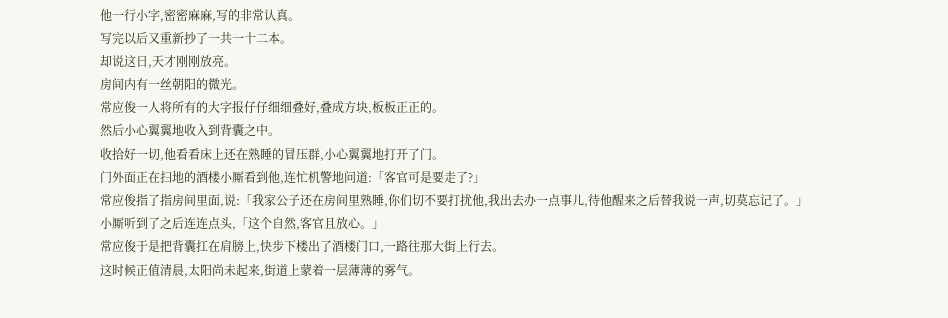他一行小字,密密麻麻,写的非常认真。
写完以后又重新抄了一共一十二本。
却说这日,天才刚刚放亮。
房间内有一丝朝阳的微光。
常应俊一人将所有的大字报仔仔细细叠好,叠成方块,板板正正的。
然后小心翼翼地收入到背囊之中。
收拾好一切,他看看床上还在熟睡的冒压群,小心翼翼地打开了门。
门外面正在扫地的酒楼小厮看到他,连忙机警地问道:「客官可是要走了?」
常应俊指了指房间里面,说:「我家公子还在房间里熟睡,你们切不要打扰他,我出去办一点事儿,待他醒来之后替我说一声,切莫忘记了。」
小厮听到了之后连连点头,「这个自然,客官且放心。」
常应俊于是把背囊扛在肩膀上,快步下楼出了酒楼门口,一路往那大街上行去。
这时候正值清晨,太阳尚未起来,街道上蒙着一层薄薄的雾气。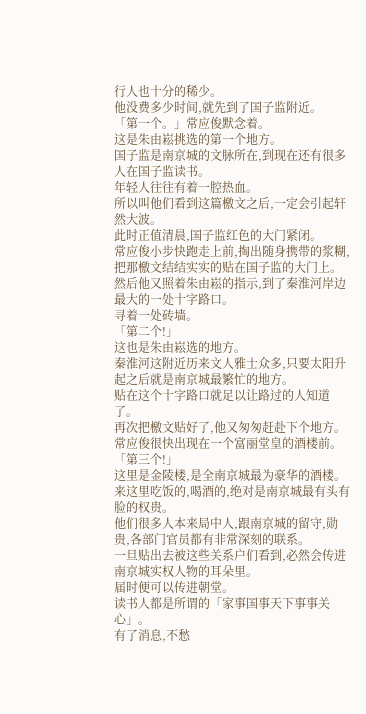行人也十分的稀少。
他没费多少时间,就先到了国子监附近。
「第一个。」常应俊默念着。
这是朱由崧挑选的第一个地方。
国子监是南京城的文脉所在,到现在还有很多人在国子监读书。
年轻人往往有着一腔热血。
所以叫他们看到这篇檄文之后,一定会引起轩然大波。
此时正值清晨,国子监红色的大门紧闭。
常应俊小步快跑走上前,掏出随身携带的浆糊,把那檄文结结实实的贴在国子监的大门上。
然后他又照着朱由崧的指示,到了秦淮河岸边最大的一处十字路口。
寻着一处砖墙。
「第二个!」
这也是朱由崧选的地方。
秦淮河这附近历来文人雅士众多,只要太阳升起之后就是南京城最繁忙的地方。
贴在这个十字路口就足以让路过的人知道了。
再次把檄文贴好了,他又匆匆赶赴下个地方。
常应俊很快出现在一个富丽堂皇的酒楼前。
「第三个!」
这里是金陵楼,是全南京城最为豪华的酒楼。
来这里吃饭的,喝酒的,绝对是南京城最有头有脸的权贵。
他们很多人本来局中人,跟南京城的留守,勋贵,各部门官员都有非常深刻的联系。
一旦贴出去被这些关系户们看到,必然会传进南京城实权人物的耳朵里。
届时便可以传进朝堂。
读书人都是所谓的「家事国事天下事事关心」。
有了消息,不愁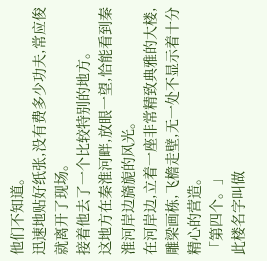他们不知道。
迅速地贴好纸张,没有费多少功夫,常应俊就离开了现场。
接着他去了一个比较特别的地方。
这地方在秦淮河畔,放眼一望,恰能看到秦淮河岸边旖旎的风光。
在河岸边,立着一座非常精致典雅的大楼,雕梁画栋,飞檐走壁,无一处不显示着十分精心的营造。
「第四个。」
此楼名字叫做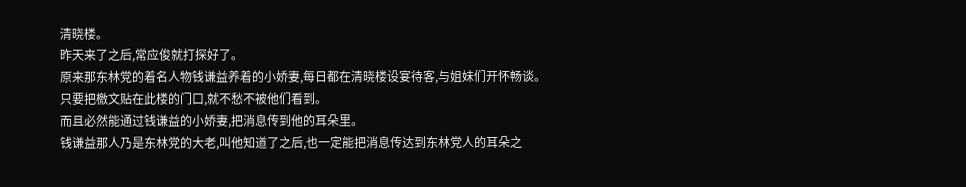清晓楼。
昨天来了之后,常应俊就打探好了。
原来那东林党的着名人物钱谦益养着的小娇妻,每日都在清晓楼设宴待客,与姐妹们开怀畅谈。
只要把檄文贴在此楼的门口,就不愁不被他们看到。
而且必然能通过钱谦益的小娇妻,把消息传到他的耳朵里。
钱谦益那人乃是东林党的大老,叫他知道了之后,也一定能把消息传达到东林党人的耳朵之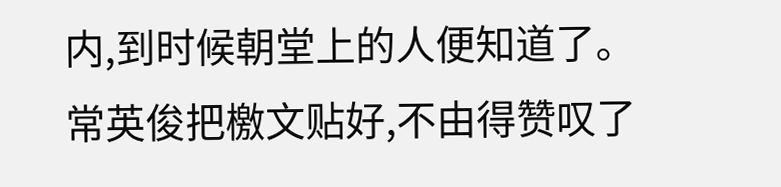内,到时候朝堂上的人便知道了。
常英俊把檄文贴好,不由得赞叹了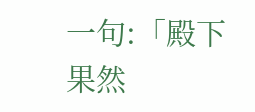一句:「殿下果然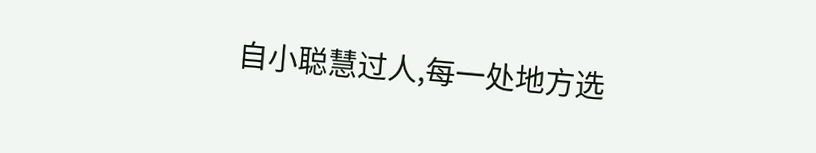自小聪慧过人,每一处地方选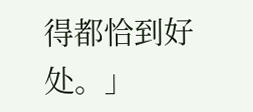得都恰到好处。」